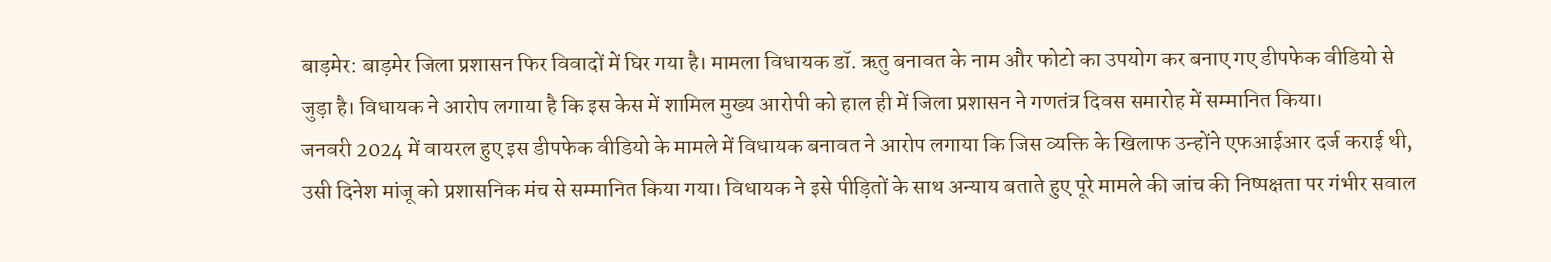बाड़मेर: बाड़मेर जिला प्रशासन फिर विवादों में घिर गया है। मामला विधायक डॉ. ऋतु बनावत के नाम और फोटो का उपयोग कर बनाए गए डीपफेक वीडियो से जुड़ा है। विधायक ने आरोप लगाया है कि इस केस में शामिल मुख्य आरोपी को हाल ही में जिला प्रशासन ने गणतंत्र दिवस समारोह में सम्मानित किया।
जनवरी 2024 में वायरल हुए इस डीपफेक वीडियो के मामले में विधायक बनावत ने आरोप लगाया कि जिस व्यक्ति के खिलाफ उन्होंने एफआईआर दर्ज कराई थी, उसी दिनेश मांजू को प्रशासनिक मंच से सम्मानित किया गया। विधायक ने इसे पीड़ितों के साथ अन्याय बताते हुए पूरे मामले की जांच की निष्पक्षता पर गंभीर सवाल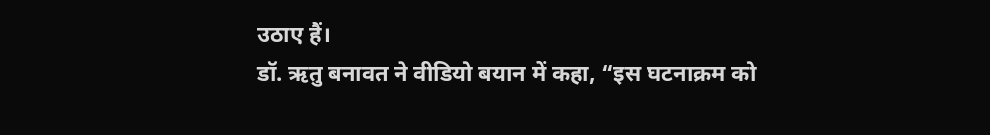उठाए हैं।
डॉ. ऋतु बनावत ने वीडियो बयान में कहा, “इस घटनाक्रम को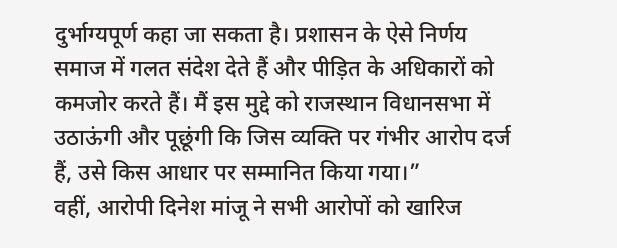दुर्भाग्यपूर्ण कहा जा सकता है। प्रशासन के ऐसे निर्णय समाज में गलत संदेश देते हैं और पीड़ित के अधिकारों को कमजोर करते हैं। मैं इस मुद्दे को राजस्थान विधानसभा में उठाऊंगी और पूछूंगी कि जिस व्यक्ति पर गंभीर आरोप दर्ज हैं, उसे किस आधार पर सम्मानित किया गया।”
वहीं, आरोपी दिनेश मांजू ने सभी आरोपों को खारिज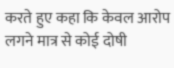करते हुए कहा कि केवल आरोप लगने मात्र से कोई दोषी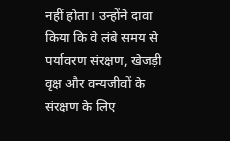नहीं होता। उन्होंने दावा किया कि वे लंबे समय से पर्यावरण संरक्षण, खेजड़ी वृक्ष और वन्यजीवों के संरक्षण के लिए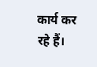कार्य कर रहे हैं।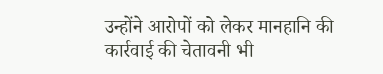उन्होंने आरोपों को लेकर मानहानि की कार्रवाई की चेतावनी भी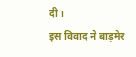दी।
इस विवाद ने बाड़मेर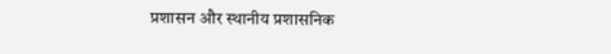प्रशासन और स्थानीय प्रशासनिक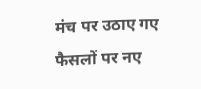मंच पर उठाए गए फैसलों पर नए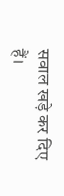सवाल खड़े कर दिए हैं।